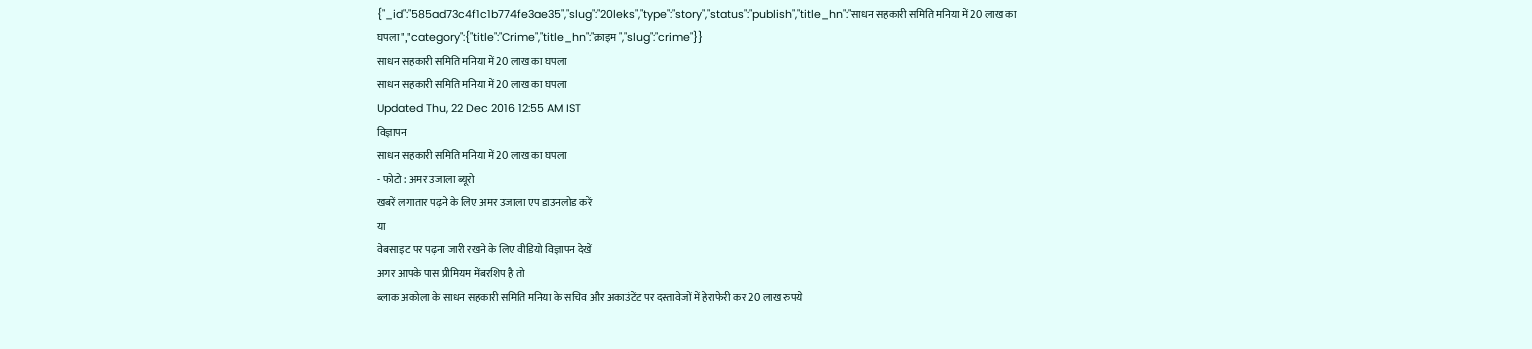{"_id":"585ad73c4f1c1b774fe3ae35","slug":"20leks","type":"story","status":"publish","title_hn":"साधन सहकारी समिति मनिया में 20 लाख का घपला","category":{"title":"Crime","title_hn":"क्राइम ","slug":"crime"}}
साधन सहकारी समिति मनिया में 20 लाख का घपला
साधन सहकारी समिति मनिया में 20 लाख का घपला
Updated Thu, 22 Dec 2016 12:55 AM IST
विज्ञापन
साधन सहकारी समिति मनिया में 20 लाख का घपला
- फोटो : अमर उजाला ब्यूरो
खबरें लगातार पढ़ने के लिए अमर उजाला एप डाउनलोड करें
या
वेबसाइट पर पढ़ना जारी रखने के लिए वीडियो विज्ञापन देखें
अगर आपके पास प्रीमियम मेंबरशिप है तो
ब्लाक अकोला के साधन सहकारी समिति मनिया के सचिव और अकाउंटेंट पर दस्तावेजों में हेराफेरी कर 20 लाख रुपये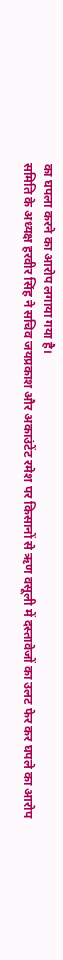का घपला करने का आरोप लगाया गया है।
समिति के अध्यक्ष हरवीर सिंह ने सचिव जयप्रकाश और अकाउंटेंट रमेश पर किसानों से ऋण वसूली में दस्तावेजों का उलट फेर कर घपले का आरोप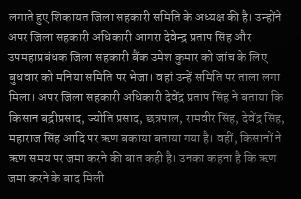लगाते हुए शिकायत जिला सहकारी समिति के अध्यक्ष की है। उन्होंने अपर जिला सहकारी अधिकारी आगरा देवेन्द्र प्रताप सिंह और उपमहाप्रबंधक जिला सहकारी बैंक उमेश कुमार को जांच के लिए बुधवार को मनिया समिति पर भेजा। वहां उन्हें समिति पर ताला लगा मिला। अपर जिला सहकारी अधिकारी देवेंद्र प्रताप सिंह ने बताया कि किसान बद्रीप्रसाद, ज्योति प्रसाद, छत्रपाल, रामवीर सिंह, देवेंद्र सिंह, महाराज सिंह आदि पर ऋण बकाया बताया गया है। वहीं, किसानों ने ऋण समय पर जमा करने की बात कही है। उनका कहना है कि ऋण जमा करने के बाद मिली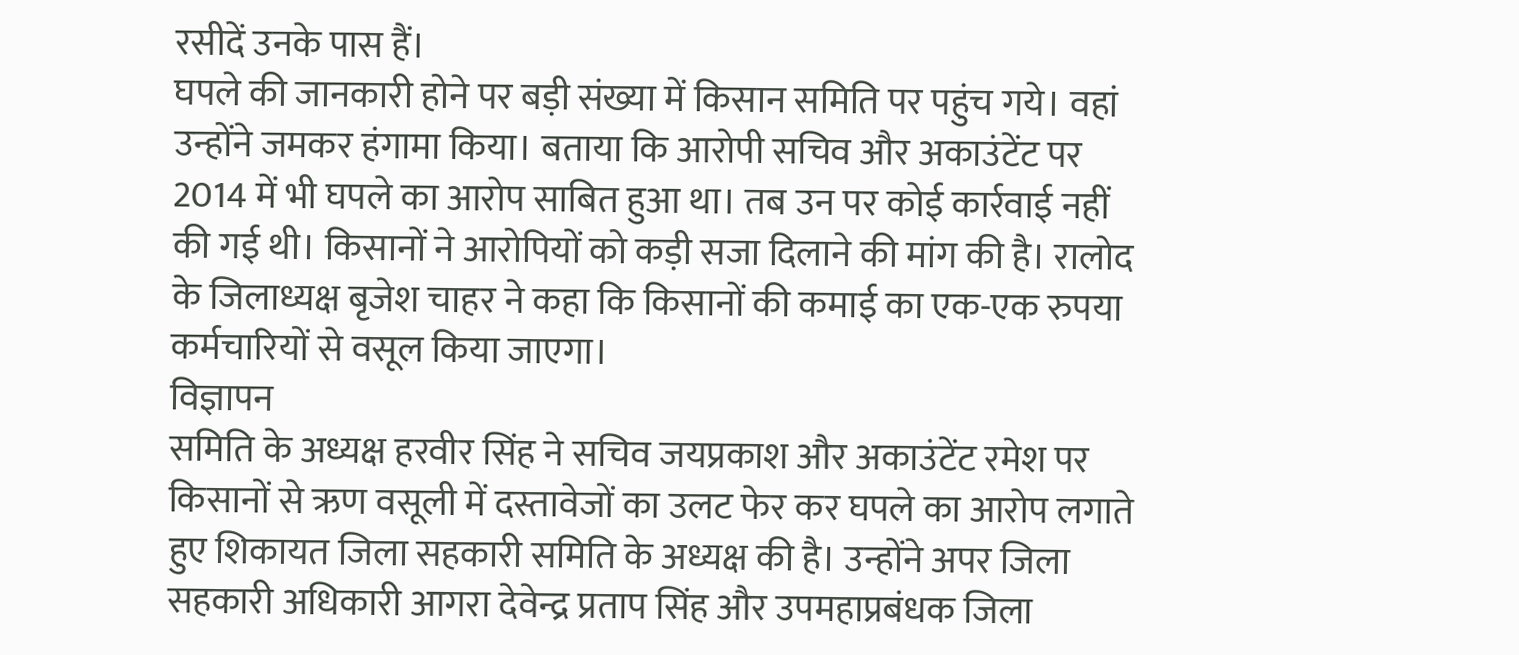रसीदें उनके पास हैं।
घपले की जानकारी होने पर बड़ी संख्या में किसान समिति पर पहुंच गये। वहां उन्होंने जमकर हंगामा किया। बताया कि आरोपी सचिव और अकाउंटेंट पर 2014 में भी घपले का आरोप साबित हुआ था। तब उन पर कोई कार्रवाई नहीं की गई थी। किसानों ने आरोपियों को कड़ी सजा दिलाने की मांग की है। रालोद के जिलाध्यक्ष बृजेश चाहर ने कहा कि किसानों की कमाई का एक-एक रुपया कर्मचारियों से वसूल किया जाएगा।
विज्ञापन
समिति के अध्यक्ष हरवीर सिंह ने सचिव जयप्रकाश और अकाउंटेंट रमेश पर किसानों से ऋण वसूली में दस्तावेजों का उलट फेर कर घपले का आरोप लगाते हुए शिकायत जिला सहकारी समिति के अध्यक्ष की है। उन्होंने अपर जिला सहकारी अधिकारी आगरा देवेन्द्र प्रताप सिंह और उपमहाप्रबंधक जिला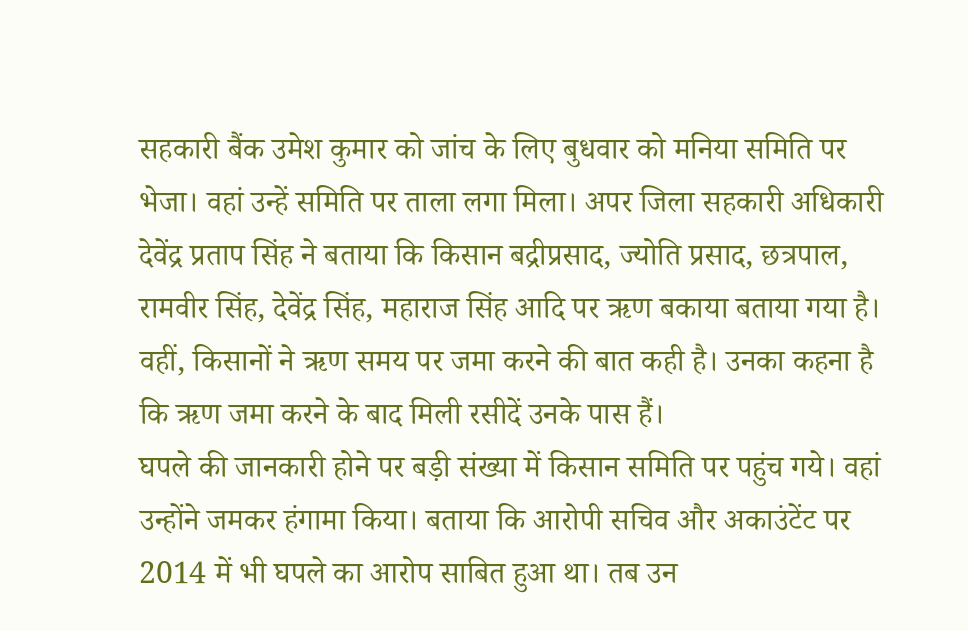सहकारी बैंक उमेश कुमार को जांच के लिए बुधवार को मनिया समिति पर भेजा। वहां उन्हें समिति पर ताला लगा मिला। अपर जिला सहकारी अधिकारी देवेंद्र प्रताप सिंह ने बताया कि किसान बद्रीप्रसाद, ज्योति प्रसाद, छत्रपाल, रामवीर सिंह, देवेंद्र सिंह, महाराज सिंह आदि पर ऋण बकाया बताया गया है। वहीं, किसानों ने ऋण समय पर जमा करने की बात कही है। उनका कहना है कि ऋण जमा करने के बाद मिली रसीदें उनके पास हैं।
घपले की जानकारी होने पर बड़ी संख्या में किसान समिति पर पहुंच गये। वहां उन्होंने जमकर हंगामा किया। बताया कि आरोपी सचिव और अकाउंटेंट पर 2014 में भी घपले का आरोप साबित हुआ था। तब उन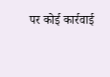पर कोई कार्रवाई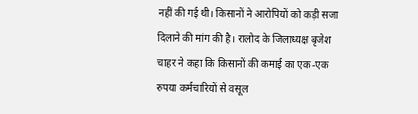नहीं की गई थी। किसानों ने आरोपियों को कड़ी सजा दिलाने की मांग की है। रालोद के जिलाध्यक्ष बृजेश चाहर ने कहा कि किसानों की कमाई का एक-एक रुपया कर्मचारियों से वसूल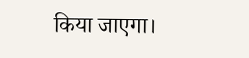किया जाएगा।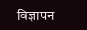विज्ञापन